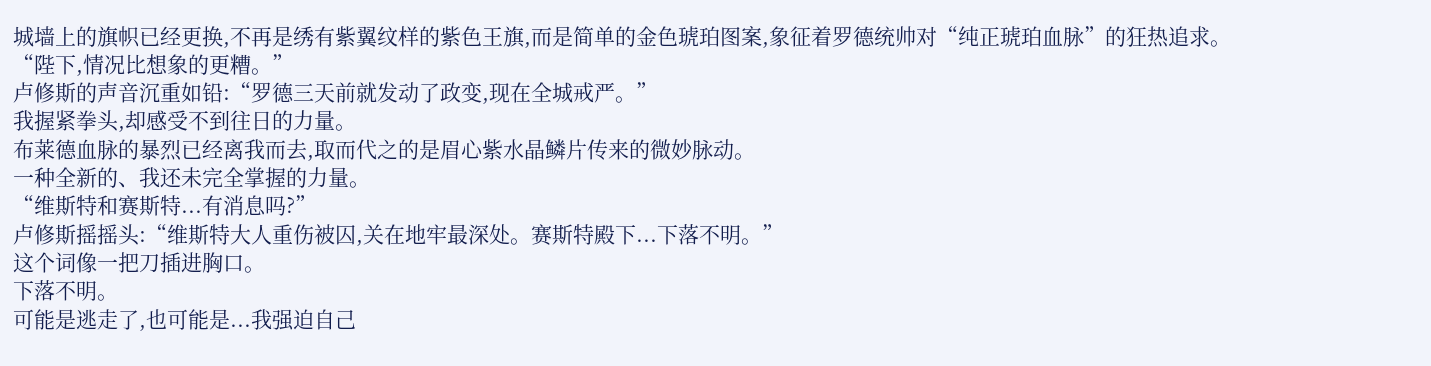城墙上的旗帜已经更换,不再是绣有紫翼纹样的紫色王旗,而是简单的金色琥珀图案,象征着罗德统帅对“纯正琥珀血脉”的狂热追求。
“陛下,情况比想象的更糟。”
卢修斯的声音沉重如铅:“罗德三天前就发动了政变,现在全城戒严。”
我握紧拳头,却感受不到往日的力量。
布莱德血脉的暴烈已经离我而去,取而代之的是眉心紫水晶鳞片传来的微妙脉动。
一种全新的、我还未完全掌握的力量。
“维斯特和赛斯特...有消息吗?”
卢修斯摇摇头:“维斯特大人重伤被囚,关在地牢最深处。赛斯特殿下...下落不明。”
这个词像一把刀插进胸口。
下落不明。
可能是逃走了,也可能是...我强迫自己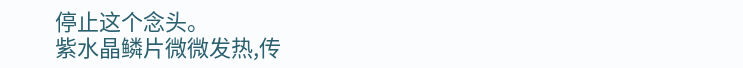停止这个念头。
紫水晶鳞片微微发热,传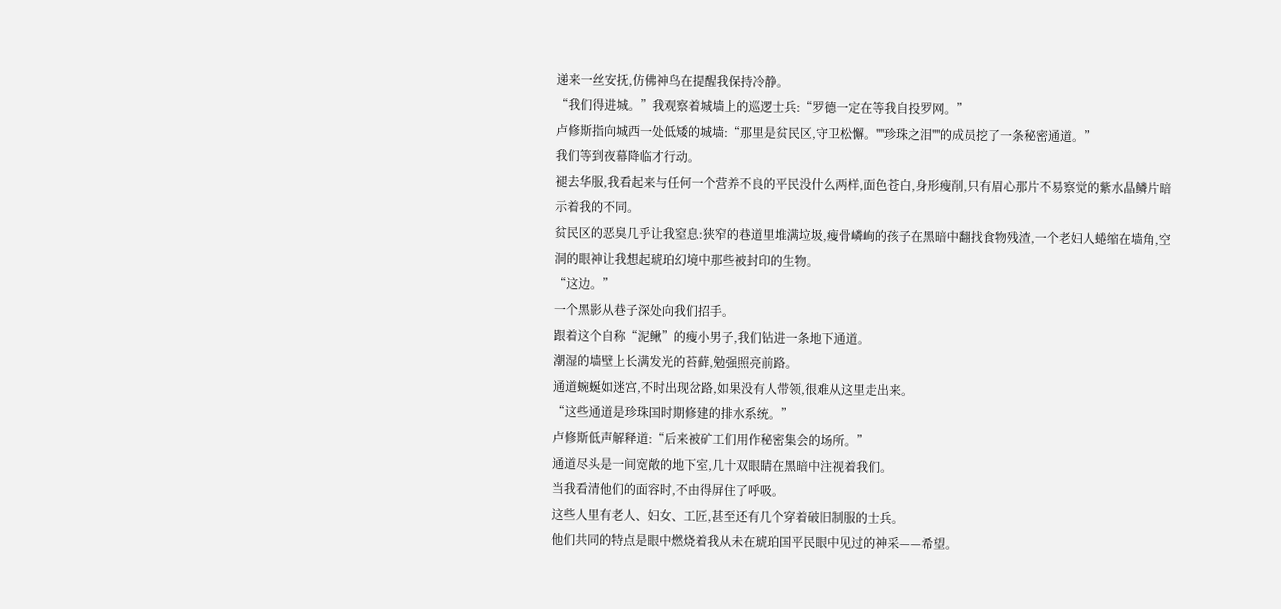递来一丝安抚,仿佛神鸟在提醒我保持冷静。
“我们得进城。”我观察着城墙上的巡逻士兵:“罗德一定在等我自投罗网。”
卢修斯指向城西一处低矮的城墙:“那里是贫民区,守卫松懈。''''珍珠之泪''''的成员挖了一条秘密通道。”
我们等到夜幕降临才行动。
褪去华服,我看起来与任何一个营养不良的平民没什么两样,面色苍白,身形瘦削,只有眉心那片不易察觉的紫水晶鳞片暗示着我的不同。
贫民区的恶臭几乎让我窒息:狭窄的巷道里堆满垃圾,瘦骨嶙峋的孩子在黑暗中翻找食物残渣,一个老妇人蜷缩在墙角,空洞的眼神让我想起琥珀幻境中那些被封印的生物。
“这边。”
一个黑影从巷子深处向我们招手。
跟着这个自称“泥鳅”的瘦小男子,我们钻进一条地下通道。
潮湿的墙壁上长满发光的苔藓,勉强照亮前路。
通道蜿蜒如迷宫,不时出现岔路,如果没有人带领,很难从这里走出来。
“这些通道是珍珠国时期修建的排水系统。”
卢修斯低声解释道:“后来被矿工们用作秘密集会的场所。”
通道尽头是一间宽敞的地下室,几十双眼睛在黑暗中注视着我们。
当我看清他们的面容时,不由得屏住了呼吸。
这些人里有老人、妇女、工匠,甚至还有几个穿着破旧制服的士兵。
他们共同的特点是眼中燃烧着我从未在琥珀国平民眼中见过的神采——希望。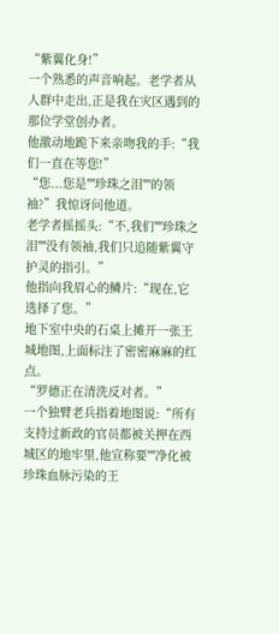“紫翼化身!”
一个熟悉的声音响起。老学者从人群中走出,正是我在灾区遇到的那位学堂创办者。
他激动地跪下来亲吻我的手:“我们一直在等您!”
“您...您是''''珍珠之泪''''的领袖?”我惊讶问他道。
老学者摇摇头:“不,我们''''珍珠之泪''''没有领袖,我们只追随紫翼守护灵的指引。”
他指向我眉心的鳞片:“现在,它选择了您。”
地下室中央的石桌上摊开一张王城地图,上面标注了密密麻麻的红点。
“罗德正在清洗反对者。”
一个独臂老兵指着地图说:“所有支持过新政的官员都被关押在西城区的地牢里,他宣称要''''净化被珍珠血脉污染的王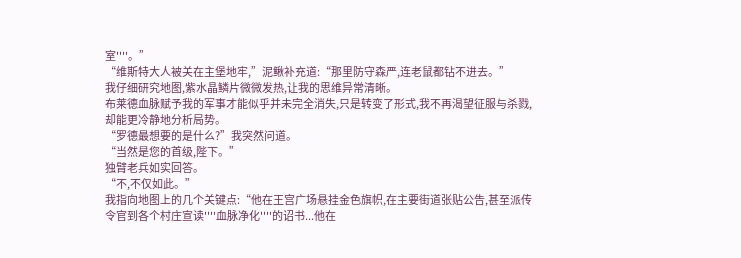室''''。”
“维斯特大人被关在主堡地牢,”泥鳅补充道:“那里防守森严,连老鼠都钻不进去。”
我仔细研究地图,紫水晶鳞片微微发热,让我的思维异常清晰。
布莱德血脉赋予我的军事才能似乎并未完全消失,只是转变了形式,我不再渴望征服与杀戮,却能更冷静地分析局势。
“罗德最想要的是什么?”我突然问道。
“当然是您的首级,陛下。”
独臂老兵如实回答。
“不,不仅如此。”
我指向地图上的几个关键点:“他在王宫广场悬挂金色旗帜,在主要街道张贴公告,甚至派传令官到各个村庄宣读''''血脉净化''''的诏书...他在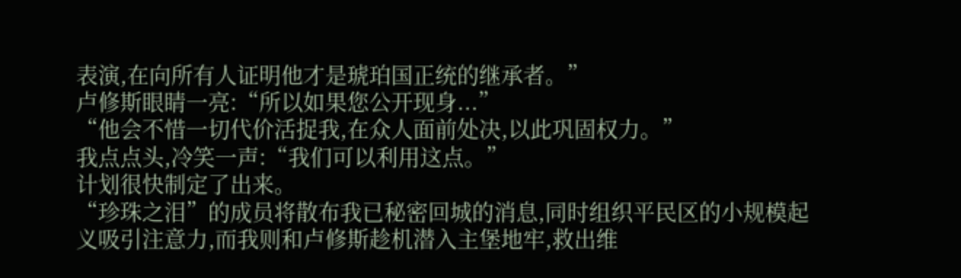表演,在向所有人证明他才是琥珀国正统的继承者。”
卢修斯眼睛一亮:“所以如果您公开现身...”
“他会不惜一切代价活捉我,在众人面前处决,以此巩固权力。”
我点点头,冷笑一声:“我们可以利用这点。”
计划很快制定了出来。
“珍珠之泪”的成员将散布我已秘密回城的消息,同时组织平民区的小规模起义吸引注意力,而我则和卢修斯趁机潜入主堡地牢,救出维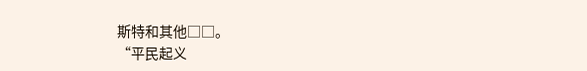斯特和其他□□。
“平民起义